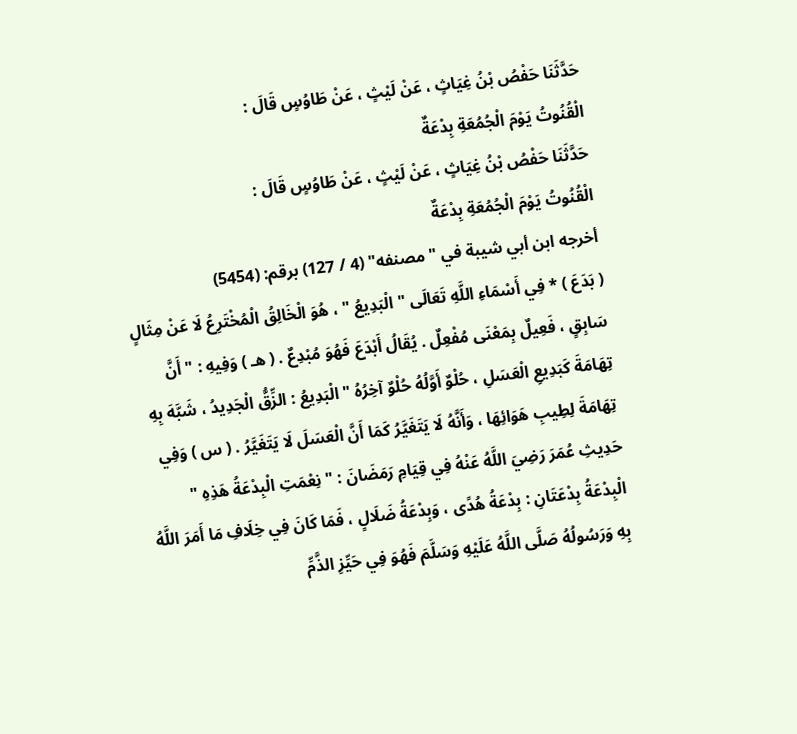حَدَّثَنَا حَفْصُ بْنُ غِيَاثٍ ، عَنْ لَيْثٍ ، عَنْ طَاوُسٍ قَالَ :
الْقُنُوتُ يَوْمَ الْجُمُعَةِ بِدْعَةٌ
حَدَّثَنَا حَفْصُ بْنُ غِيَاثٍ ، عَنْ لَيْثٍ ، عَنْ طَاوُسٍ قَالَ :
الْقُنُوتُ يَوْمَ الْجُمُعَةِ بِدْعَةٌ
أخرجه ابن أبي شيبة في "مصنفه" (4 / 127) برقم: (5454)
( بَدَعَ ) * فِي أَسْمَاءِ اللَّهِ تَعَالَى " الْبَدِيعُ " ، هُوَ الْخَالِقُ الْمُخْتَرِعُ لَا عَنْ مِثَالٍ سَابِقٍ ، فَعِيلٌ بِمَعْنَى مُفْعِلٌ . يُقَالُ أَبْدَعَ فَهُوَ مُبْدِعٌ . ( هـ ) وَفِيهِ : " أَنَّ تِهَامَةَ كَبَدِيعِ الْعَسَلِ ، حُلْوٌ أَوَّلُهُ حُلْوٌ آخِرُهُ " الْبَدِيعُ : الزِّقُّ الْجَدِيدُ ، شَبَّهَ بِهِ تِهَامَةَ لِطِيبِ هَوَائِهَا ، وَأَنَّهُ لَا يَتَغَيَّرُ كَمَا أَنَّ الْعَسَلَ لَا يَتَغَيَّرُ . ( س ) وَفِي حَدِيثِ عُمَرَ رَضِيَ اللَّهُ عَنْهُ فِي قِيَامِ رَمَضَانَ : " نِعْمَتِ الْبِدْعَةُ هَذِهِ " الْبِدْعَةُ بِدْعَتَانِ : بِدْعَةُ هُدًى ، وَبِدْعَةُ ضَلَالٍ ، فَمَا كَانَ فِي خِلَافِ مَا أَمَرَ اللَّهُ بِهِ وَرَسُولُهُ صَلَّى اللَّهُ عَلَيْهِ وَسَلَّمَ فَهُوَ فِي حَيِّزِ الذَّمِّ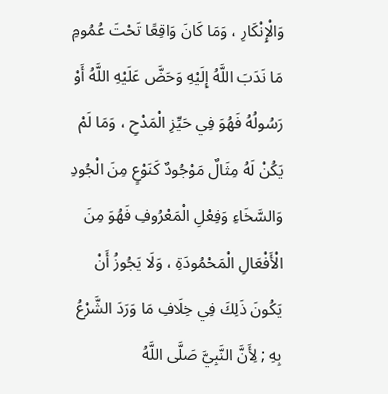وَالْإِنْكَارِ ، وَمَا كَانَ وَاقِعًا تَحْتَ عُمُومِ مَا نَدَبَ اللَّهُ إِلَيْهِ وَحَضَّ عَلَيْهِ اللَّهُ أَوْ رَسُولُهُ فَهُوَ فِي حَيِّزِ الْمَدْحِ ، وَمَا لَمْ يَكُنْ لَهُ مِثَالٌ مَوْجُودٌ كَنَوْعٍ مِنَ الْجُودِ وَالسَّخَاءِ وَفِعْلِ الْمَعْرُوفِ فَهُوَ مِنَ الْأَفْعَالِ الْمَحْمُودَةِ ، وَلَا يَجُوزُ أَنْ يَكُونَ ذَلِكَ فِي خِلَافِ مَا وَرَدَ الشَّرْعُ بِهِ ; لِأَنَّ النَّبِيَّ صَلَّى اللَّهُ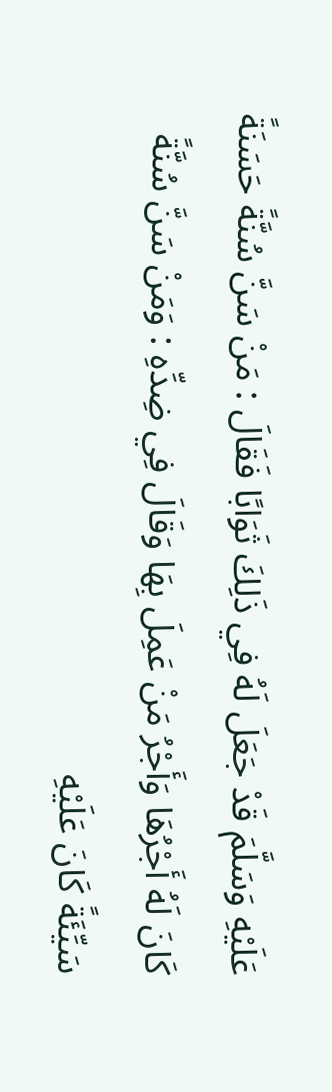عَلَيْهِ وَسَلَّمَ قَدْ جَعَلَ لَهُ فِي ذَلِكَ ثَوَابًا فَقَالَ : مَنْ سَنَّ سُنَّةً حَسَنَةً كَانَ لَهُ أَجْرُهَا وَأَجْرُ مَنْ عَمِلَ بِهَا وَقَالَ فِي ضِدِّهِ : وَمَنْ سَنَّ سُنَّةً سَيِّئَةً كَانَ عَلَيْهِ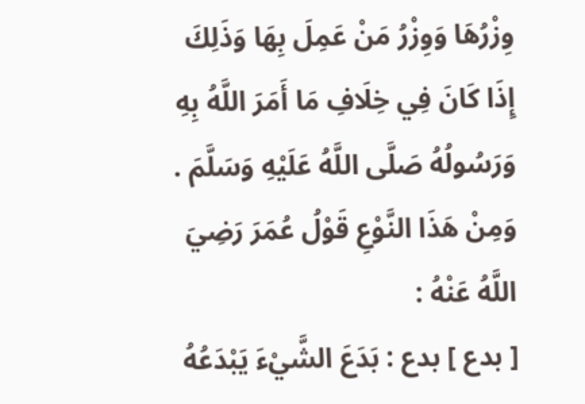وِزْرُهَا وَوِزْرُ مَنْ عَمِلَ بِهَا وَذَلِكَ إِذَا كَانَ فِي خِلَافِ مَا أَمَرَ اللَّهُ بِهِ وَرَسُولُهُ صَلَّى اللَّهُ عَلَيْهِ وَسَلَّمَ . وَمِنْ هَذَا النَّوْعِ قَوْلُ عُمَرَ رَضِيَ اللَّهُ عَنْهُ :
[ بدع ] بدع : بَدَعَ الشَّيْءَ يَبْدَعُهُ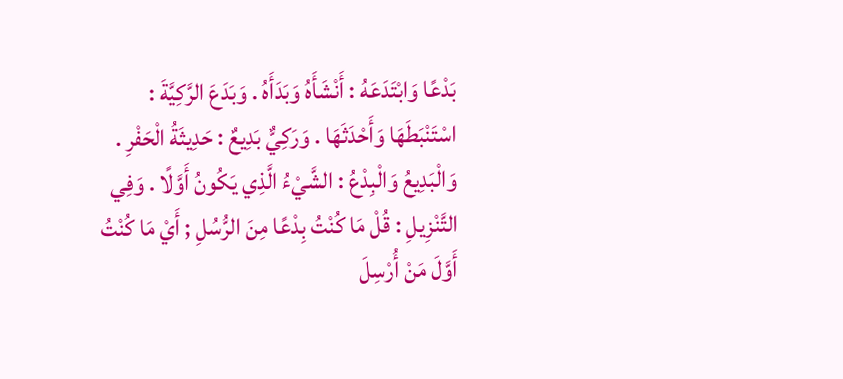بَدْعًا وَابْتَدَعَهُ : أَنْشَأَهُ وَبَدَأَهُ . وَبَدَعَ الرَّكِيَّةَ : اسْتَنْبَطَهَا وَأَحْدَثَهَا . وَرَكِيٌّ بَدِيعٌ : حَدِيثَةُ الْحَفْرِ . وَالْبَدِيعُ وَالْبِدْعُ : الشَّيْءُ الَّذِي يَكُونُ أَوَّلًا . وَفِي التَّنْزِيلِ : قُلْ مَا كُنْتُ بِدْعًا مِنَ الرُّسُلِ ; أَيْ مَا كُنْتُ أَوَّلَ مَنْ أُرْسِلَ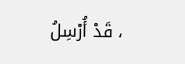، قَدْ أُرْسِلُ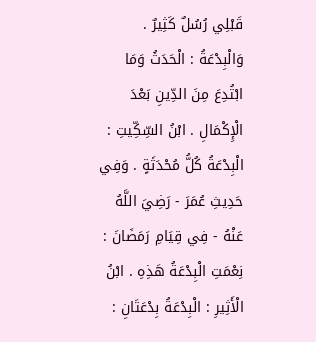قَبْلِي رُسُلٌ كَثِيرٌ . وَالْبِدْعَةُ : الْحَدَثُ وَمَا ابْتُدِعَ مِنَ الدِّينِ بَعْدَ الْإِكْمَالِ . ابْنُ السِّكِّيتِ : الْبِدْعَةُ كُلُّ مُحْدَثَةٍ . وَفِي حَدِيثِ عُمَرَ - رَضِيَ اللَّهُ عَنْهُ - فِي قِيَامِ رَمَضَانَ : نِعْمَتِ الْبِدْعَةُ هَذِهِ . ابْنُ الْأَثِيرِ : الْبِدْعَةُ بِدْعَتَانِ :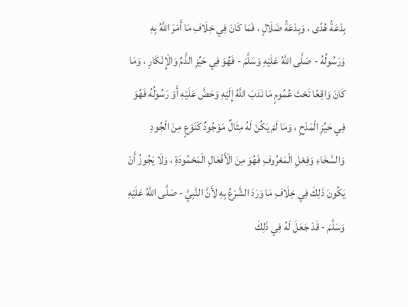بِدْعَةُ هُدًى ، وَبِدْعَةُ ضَلَالٍ ، فَمَا كَانَ فِي خِلَافِ مَا أَمَرَ اللَّهُ بِهِ وَرَسُولُهُ - صَلَّى اللَّهُ عَلَيْهِ وَسَلَّمَ - فَهُوَ فِي حَيِّزِ الذَّمِّ وَالْإِنْكَارِ ، وَمَا كَانَ وَاقِعًا تَحْتَ عُمُومٍ مَا نَدَبَ اللَّهُ إِلَيْهِ وَحَضَّ عَلَيْهِ أَوْ رَسُولُهُ فَهُوَ فِي حَيِّزِ الْمَدْحِ ، وَمَا لَمْ يَكُنْ لَهُ مِثَالٌ مَوْجُودٌ كَنَوْعٍ مِنَ الْجُودِ وَالسَّخَاءِ وَفِعْلِ الْمَعْرُوفِ فَهُوَ مِنَ الْأَفْعَالِ الْمَحْمُودَةِ ، وَلَا يَجُوزُ أَنْ يَكُونَ ذَلِكَ فِي خِلَافِ مَا وَرَدَ الشَّرْعُ بِهِ لِأَنَّ النَّبِيَّ - صَلَّى اللَّهُ عَلَيْهِ وَسَلَّمَ - قَدْ جَعَلَ لَهُ فِي ذَلِكَ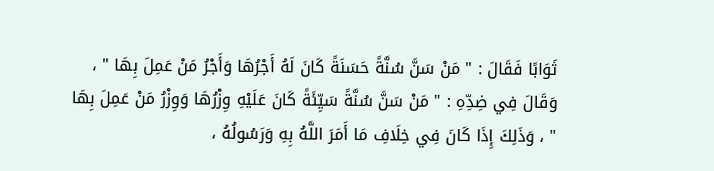ثَوَابًا فَقَالَ : " مَنْ سَنَّ سُنَّةً حَسَنَةً كَانَ لَهُ أَجْرُهَا وَأَجْرُ مَنْ عَمِلَ بِهَا " ، وَقَالَ فِي ضِدِّهِ : " مَنْ سَنَّ سُنَّةً سَيِّئَةً كَانَ عَلَيْهِ وِزْرُهَا وَوِزْرُ مَنْ عَمِلَ بِهَا " ، وَذَلِكَ إِذَا كَانَ فِي خِلَافِ مَا أَمَرَ اللَّهُ بِهِ وَرَسُولُهُ ،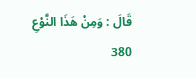قَالَ : وَمِنْ هَذَا النَّوْعِ
380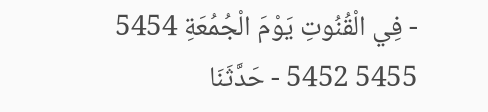- فِي الْقُنُوتِ يَوْمَ الْجُمُعَةِ 5454 5455 5452 - حَدَّثَنَا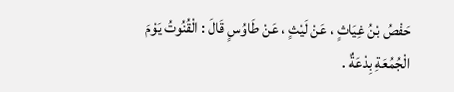حَفْصُ بْنُ غِيَاثٍ ، عَنْ لَيْثٍ ، عَنْ طَاوُسٍ قَالَ : الْقُنُوتُ يَوْمَ الْجُمُعَةِ بِدْعَةٌ .